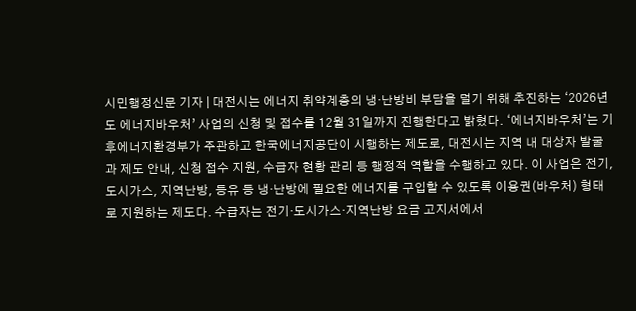시민행정신문 기자 | 대전시는 에너지 취약계층의 냉·난방비 부담을 덜기 위해 추진하는 ‘2026년도 에너지바우처’ 사업의 신청 및 접수를 12월 31일까지 진행한다고 밝혔다. ‘에너지바우처’는 기후에너지환경부가 주관하고 한국에너지공단이 시행하는 제도로, 대전시는 지역 내 대상자 발굴과 제도 안내, 신청 접수 지원, 수급자 현황 관리 등 행정적 역할을 수행하고 있다. 이 사업은 전기, 도시가스, 지역난방, 등유 등 냉·난방에 필요한 에너지를 구입할 수 있도록 이용권(바우처) 형태로 지원하는 제도다. 수급자는 전기·도시가스·지역난방 요금 고지서에서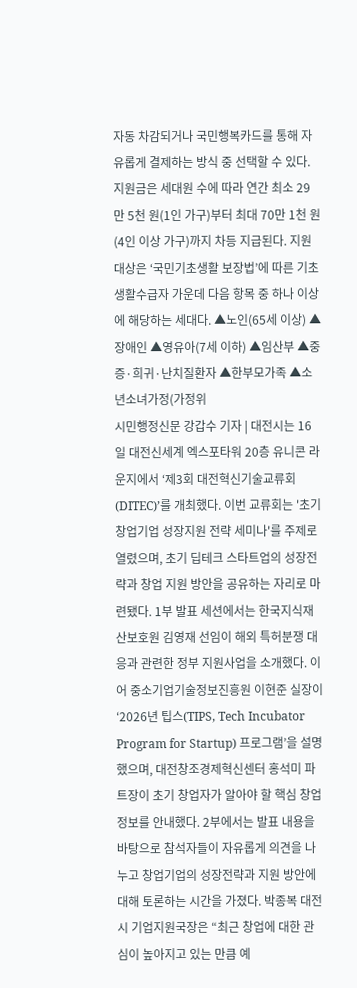자동 차감되거나 국민행복카드를 통해 자유롭게 결제하는 방식 중 선택할 수 있다. 지원금은 세대원 수에 따라 연간 최소 29만 5천 원(1인 가구)부터 최대 70만 1천 원(4인 이상 가구)까지 차등 지급된다. 지원 대상은 ‘국민기초생활 보장법’에 따른 기초생활수급자 가운데 다음 항목 중 하나 이상에 해당하는 세대다. ▲노인(65세 이상) ▲장애인 ▲영유아(7세 이하) ▲임산부 ▲중증·희귀·난치질환자 ▲한부모가족 ▲소년소녀가정(가정위
시민행정신문 강갑수 기자 | 대전시는 16일 대전신세계 엑스포타워 20층 유니콘 라운지에서 ‘제3회 대전혁신기술교류회(DITEC)’를 개최했다. 이번 교류회는 '초기창업기업 성장지원 전략 세미나'를 주제로 열렸으며, 초기 딥테크 스타트업의 성장전략과 창업 지원 방안을 공유하는 자리로 마련됐다. 1부 발표 세션에서는 한국지식재산보호원 김영재 선임이 해외 특허분쟁 대응과 관련한 정부 지원사업을 소개했다. 이어 중소기업기술정보진흥원 이현준 실장이 ‘2026년 팁스(TIPS, Tech Incubator Program for Startup) 프로그램’을 설명했으며, 대전창조경제혁신센터 홍석미 파트장이 초기 창업자가 알아야 할 핵심 창업 정보를 안내했다. 2부에서는 발표 내용을 바탕으로 참석자들이 자유롭게 의견을 나누고 창업기업의 성장전략과 지원 방안에 대해 토론하는 시간을 가졌다. 박종복 대전시 기업지원국장은 “최근 창업에 대한 관심이 높아지고 있는 만큼 예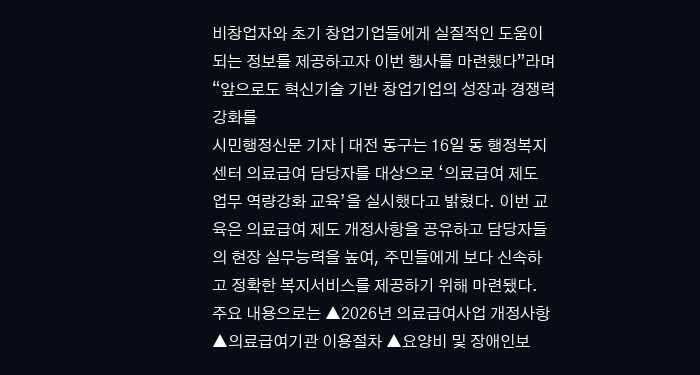비창업자와 초기 창업기업들에게 실질적인 도움이 되는 정보를 제공하고자 이번 행사를 마련했다”라며 “앞으로도 혁신기술 기반 창업기업의 성장과 경쟁력 강화를
시민행정신문 기자 | 대전 동구는 16일 동 행정복지센터 의료급여 담당자를 대상으로 ‘의료급여 제도 업무 역량강화 교육’을 실시했다고 밝혔다. 이번 교육은 의료급여 제도 개정사항을 공유하고 담당자들의 현장 실무능력을 높여, 주민들에게 보다 신속하고 정확한 복지서비스를 제공하기 위해 마련됐다. 주요 내용으로는 ▲2026년 의료급여사업 개정사항 ▲의료급여기관 이용절차 ▲요양비 및 장애인보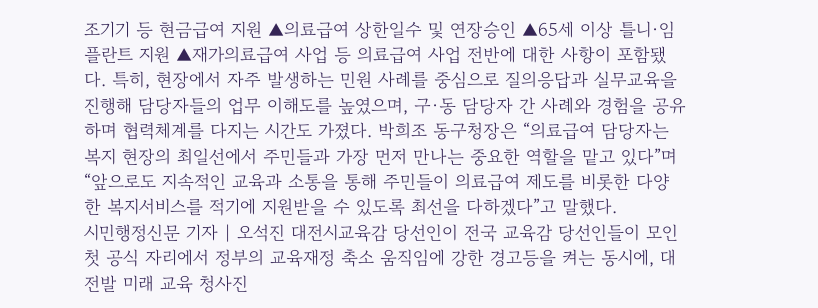조기기 등 현금급여 지원 ▲의료급여 상한일수 및 연장승인 ▲65세 이상 틀니·임플란트 지원 ▲재가의료급여 사업 등 의료급여 사업 전반에 대한 사항이 포함됐다. 특히, 현장에서 자주 발생하는 민원 사례를 중심으로 질의응답과 실무교육을 진행해 담당자들의 업무 이해도를 높였으며, 구·동 담당자 간 사례와 경험을 공유하며 협력체계를 다지는 시간도 가졌다. 박희조 동구청장은 “의료급여 담당자는 복지 현장의 최일선에서 주민들과 가장 먼저 만나는 중요한 역할을 맡고 있다”며 “앞으로도 지속적인 교육과 소통을 통해 주민들이 의료급여 제도를 비롯한 다양한 복지서비스를 적기에 지원받을 수 있도록 최선을 다하겠다”고 말했다.
시민행정신문 기자 | 오석진 대전시교육감 당선인이 전국 교육감 당선인들이 모인 첫 공식 자리에서 정부의 교육재정 축소 움직임에 강한 경고등을 켜는 동시에, 대전발 미래 교육 청사진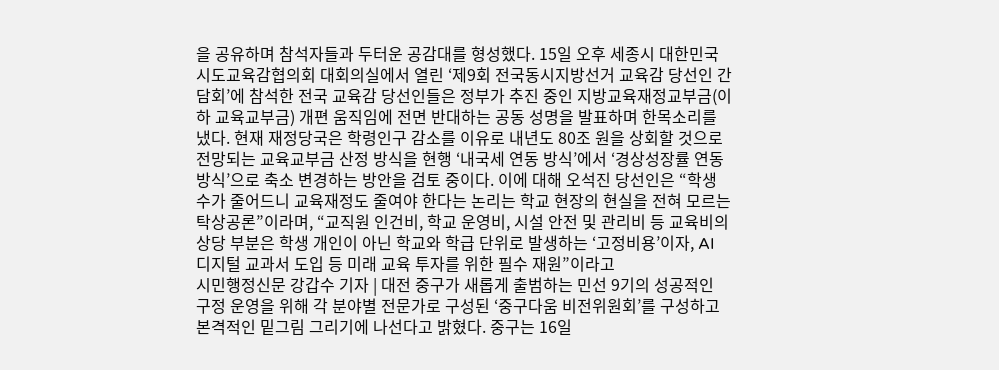을 공유하며 참석자들과 두터운 공감대를 형성했다. 15일 오후 세종시 대한민국시도교육감협의회 대회의실에서 열린 ‘제9회 전국동시지방선거 교육감 당선인 간담회’에 참석한 전국 교육감 당선인들은 정부가 추진 중인 지방교육재정교부금(이하 교육교부금) 개편 움직임에 전면 반대하는 공동 성명을 발표하며 한목소리를 냈다. 현재 재정당국은 학령인구 감소를 이유로 내년도 80조 원을 상회할 것으로 전망되는 교육교부금 산정 방식을 현행 ‘내국세 연동 방식’에서 ‘경상성장률 연동 방식’으로 축소 변경하는 방안을 검토 중이다. 이에 대해 오석진 당선인은 “학생 수가 줄어드니 교육재정도 줄여야 한다는 논리는 학교 현장의 현실을 전혀 모르는 탁상공론”이라며, “교직원 인건비, 학교 운영비, 시설 안전 및 관리비 등 교육비의 상당 부분은 학생 개인이 아닌 학교와 학급 단위로 발생하는 ‘고정비용’이자, AI 디지털 교과서 도입 등 미래 교육 투자를 위한 필수 재원”이라고
시민행정신문 강갑수 기자 | 대전 중구가 새롭게 출범하는 민선 9기의 성공적인 구정 운영을 위해 각 분야별 전문가로 구성된 ‘중구다움 비전위원회’를 구성하고 본격적인 밑그림 그리기에 나선다고 밝혔다. 중구는 16일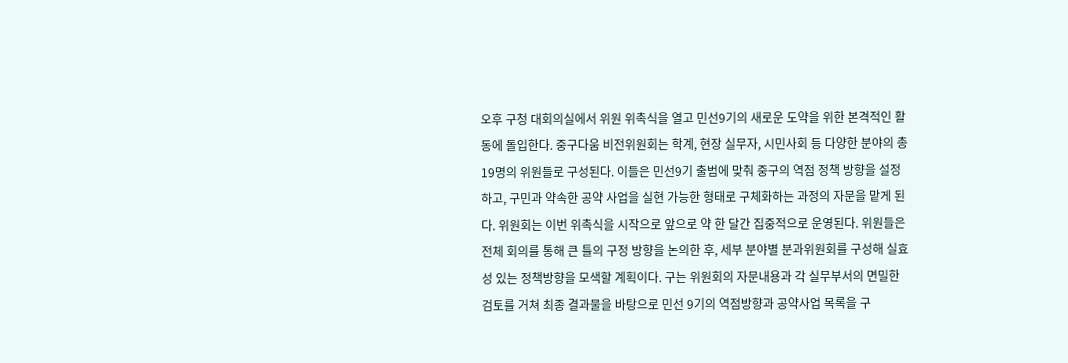오후 구청 대회의실에서 위원 위촉식을 열고 민선9기의 새로운 도약을 위한 본격적인 활동에 돌입한다. 중구다움 비전위원회는 학계, 현장 실무자, 시민사회 등 다양한 분야의 총 19명의 위원들로 구성된다. 이들은 민선9기 출범에 맞춰 중구의 역점 정책 방향을 설정하고, 구민과 약속한 공약 사업을 실현 가능한 형태로 구체화하는 과정의 자문을 맡게 된다. 위원회는 이번 위촉식을 시작으로 앞으로 약 한 달간 집중적으로 운영된다. 위원들은 전체 회의를 통해 큰 틀의 구정 방향을 논의한 후, 세부 분야별 분과위원회를 구성해 실효성 있는 정책방향을 모색할 계획이다. 구는 위원회의 자문내용과 각 실무부서의 면밀한 검토를 거쳐 최종 결과물을 바탕으로 민선 9기의 역점방향과 공약사업 목록을 구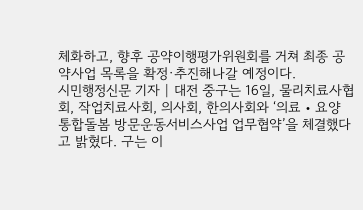체화하고, 향후 공약이행평가위원회를 거쳐 최종 공약사업 목록을 확정·추진해나갈 예정이다.
시민행정신문 기자 | 대전 중구는 16일, 물리치료사협회, 작업치료사회, 의사회, 한의사회와 ‘의료・요양 통합돌봄 방문운동서비스사업 업무협약’을 체결했다고 밝혔다. 구는 이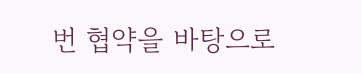번 협약을 바탕으로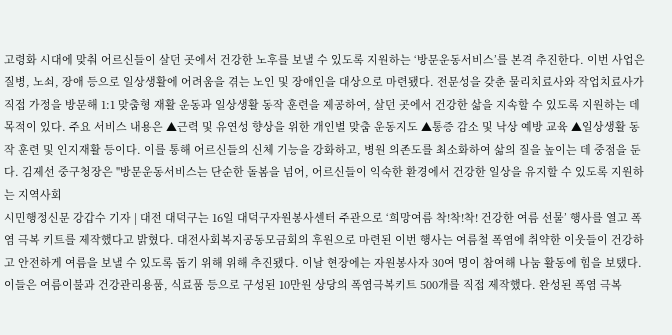고령화 시대에 맞춰 어르신들이 살던 곳에서 건강한 노후를 보낼 수 있도록 지원하는 ‘방문운동서비스’를 본격 추진한다. 이번 사업은 질병, 노쇠, 장애 등으로 일상생활에 어려움을 겪는 노인 및 장애인을 대상으로 마련됐다. 전문성을 갖춘 물리치료사와 작업치료사가 직접 가정을 방문해 1:1 맞춤형 재활 운동과 일상생활 동작 훈련을 제공하여, 살던 곳에서 건강한 삶을 지속할 수 있도록 지원하는 데 목적이 있다. 주요 서비스 내용은 ▲근력 및 유연성 향상을 위한 개인별 맞춤 운동지도 ▲통증 감소 및 낙상 예방 교육 ▲일상생활 동작 훈련 및 인지재활 등이다. 이를 통해 어르신들의 신체 기능을 강화하고, 병원 의존도를 최소화하여 삶의 질을 높이는 데 중점을 둔다. 김제선 중구청장은 "방문운동서비스는 단순한 돌봄을 넘어, 어르신들이 익숙한 환경에서 건강한 일상을 유지할 수 있도록 지원하는 지역사회
시민행정신문 강갑수 기자 | 대전 대덕구는 16일 대덕구자원봉사센터 주관으로 ‘희망여름 착!착!착! 건강한 여름 선물’ 행사를 열고 폭염 극복 키트를 제작했다고 밝혔다. 대전사회복지공동모금회의 후원으로 마련된 이번 행사는 여름철 폭염에 취약한 이웃들이 건강하고 안전하게 여름을 보낼 수 있도록 돕기 위해 위해 추진됐다. 이날 현장에는 자원봉사자 30여 명이 참여해 나눔 활동에 힘을 보탰다. 이들은 여름이불과 건강관리용품, 식료품 등으로 구성된 10만원 상당의 폭염극복키트 500개를 직접 제작했다. 완성된 폭염 극복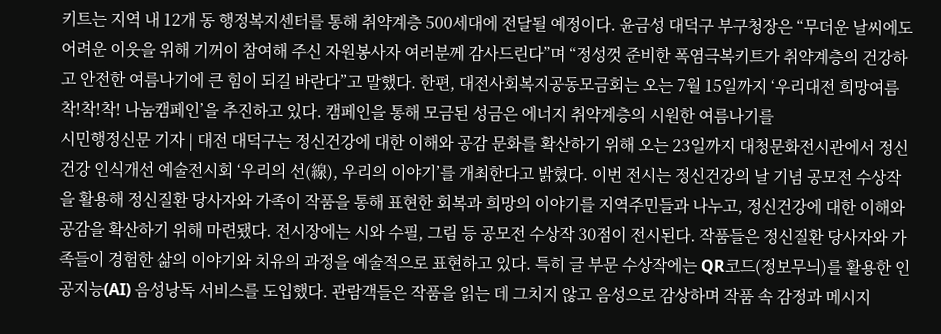키트는 지역 내 12개 동 행정복지센터를 통해 취약계층 500세대에 전달될 예정이다. 윤금성 대덕구 부구청장은 “무더운 날씨에도 어려운 이웃을 위해 기꺼이 참여해 주신 자원봉사자 여러분께 감사드린다”며 “정성껏 준비한 폭염극복키트가 취약계층의 건강하고 안전한 여름나기에 큰 힘이 되길 바란다”고 말했다. 한편, 대전사회복지공동모금회는 오는 7월 15일까지 ‘우리대전 희망여름 착!착!착! 나눔캠페인’을 추진하고 있다. 캠페인을 통해 모금된 성금은 에너지 취약계층의 시원한 여름나기를
시민행정신문 기자 | 대전 대덕구는 정신건강에 대한 이해와 공감 문화를 확산하기 위해 오는 23일까지 대청문화전시관에서 정신건강 인식개선 예술전시회 ‘우리의 선(線), 우리의 이야기’를 개최한다고 밝혔다. 이번 전시는 정신건강의 날 기념 공모전 수상작을 활용해 정신질환 당사자와 가족이 작품을 통해 표현한 회복과 희망의 이야기를 지역주민들과 나누고, 정신건강에 대한 이해와 공감을 확산하기 위해 마련됐다. 전시장에는 시와 수필, 그림 등 공모전 수상작 30점이 전시된다. 작품들은 정신질환 당사자와 가족들이 경험한 삶의 이야기와 치유의 과정을 예술적으로 표현하고 있다. 특히 글 부문 수상작에는 QR코드(정보무늬)를 활용한 인공지능(AI) 음성낭독 서비스를 도입했다. 관람객들은 작품을 읽는 데 그치지 않고 음성으로 감상하며 작품 속 감정과 메시지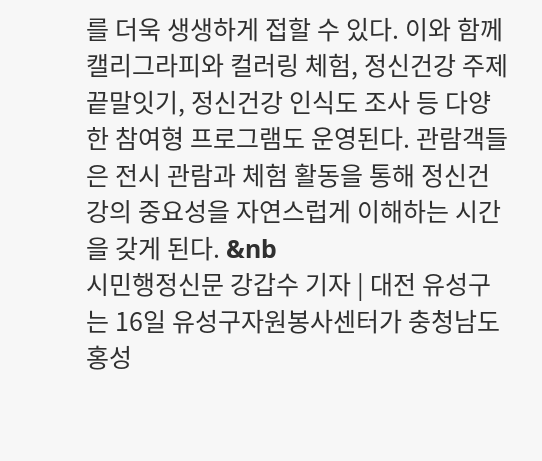를 더욱 생생하게 접할 수 있다. 이와 함께 캘리그라피와 컬러링 체험, 정신건강 주제 끝말잇기, 정신건강 인식도 조사 등 다양한 참여형 프로그램도 운영된다. 관람객들은 전시 관람과 체험 활동을 통해 정신건강의 중요성을 자연스럽게 이해하는 시간을 갖게 된다. &nb
시민행정신문 강갑수 기자 | 대전 유성구는 16일 유성구자원봉사센터가 충청남도 홍성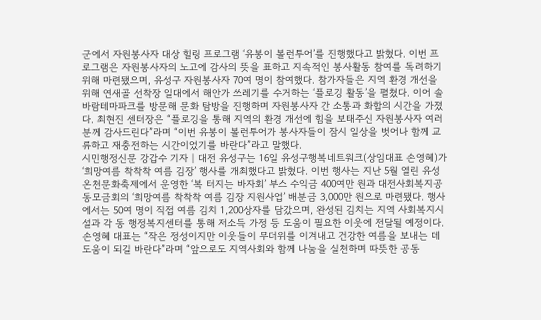군에서 자원봉사자 대상 힐링 프로그램 ‘유봉이 볼런투어’를 진행했다고 밝혔다. 이번 프로그램은 자원봉사자의 노고에 감사의 뜻을 표하고 지속적인 봉사활동 참여를 독려하기 위해 마련됐으며, 유성구 자원봉사자 70여 명이 참여했다. 참가자들은 지역 환경 개선을 위해 연새골 선착장 일대에서 해안가 쓰레기를 수거하는 ‘플로깅 활동’을 펼쳤다. 이어 솔바람테마파크를 방문해 문화 탐방을 진행하며 자원봉사자 간 소통과 화합의 시간을 가졌다. 최현진 센터장은 “플로깅을 통해 지역의 환경 개선에 힘을 보태주신 자원봉사자 여러분께 감사드린다”라며 “이번 유봉이 볼런투어가 봉사자들이 잠시 일상을 벗어나 함께 교류하고 재충전하는 시간이었기를 바란다”라고 말했다.
시민행정신문 강갑수 기자 | 대전 유성구는 16일 유성구행복네트워크(상임대표 손영혜)가 ‘희망여름 착착착 여름 김장’ 행사를 개최했다고 밝혔다. 이번 행사는 지난 5월 열린 유성온천문화축제에서 운영한 ‘복 터지는 바자회’ 부스 수익금 400여만 원과 대전사회복지공동모금회의 ‘희망여름 착착착 여름 김장 지원사업’ 배분금 3,000만 원으로 마련됐다. 행사에서는 50여 명이 직접 여름 김치 1,200상자를 담갔으며, 완성된 김치는 지역 사회복지시설과 각 동 행정복지센터를 통해 저소득 가정 등 도움이 필요한 이웃에 전달될 예정이다. 손영혜 대표는 “작은 정성이지만 이웃들이 무더위를 이겨내고 건강한 여름을 보내는 데 도움이 되길 바란다”라며 “앞으로도 지역사회와 함께 나눔을 실천하며 따뜻한 공동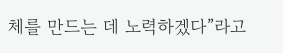체를 만드는 데 노력하겠다”라고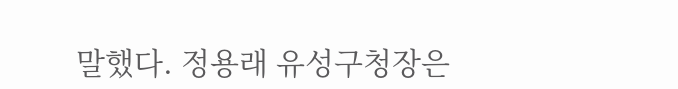말했다. 정용래 유성구청장은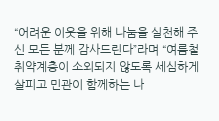“어려운 이웃을 위해 나눔을 실천해 주신 모든 분께 감사드린다”라며 “여름철 취약계층이 소외되지 않도록 세심하게 살피고 민관이 함께하는 나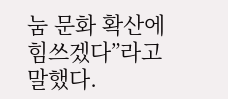눔 문화 확산에 힘쓰겠다”라고 말했다.